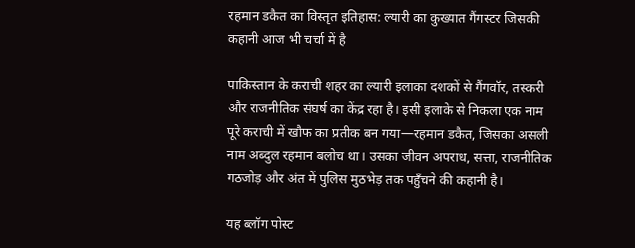रहमान डकैत का विस्तृत इतिहास: ल्यारी का कुख्यात गैंगस्टर जिसकी कहानी आज भी चर्चा में है

पाकिस्तान के कराची शहर का ल्यारी इलाका दशकों से गैंगवॉर, तस्करी और राजनीतिक संघर्ष का केंद्र रहा है। इसी इलाके से निकला एक नाम पूरे कराची में खौफ का प्रतीक बन गया—रहमान डकैत, जिसका असली नाम अब्दुल रहमान बलोच था। उसका जीवन अपराध, सत्ता, राजनीतिक गठजोड़ और अंत में पुलिस मुठभेड़ तक पहुँचने की कहानी है।

यह ब्लॉग पोस्ट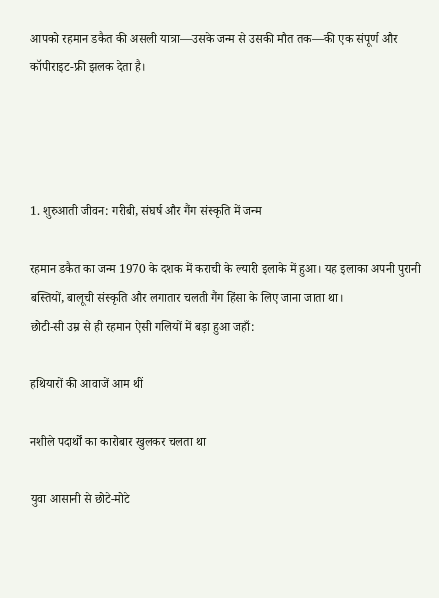आपको रहमान डकैत की असली यात्रा—उसके जन्म से उसकी मौत तक—की एक संपूर्ण और कॉपीराइट-फ्री झलक देता है।




1. शुरुआती जीवन: गरीबी, संघर्ष और गैंग संस्कृति में जन्म

रहमान डकैत का जन्म 1970 के दशक में कराची के ल्यारी इलाके में हुआ। यह इलाका अपनी पुरानी बस्तियों, बालूची संस्कृति और लगातार चलती गैंग हिंसा के लिए जाना जाता था।
छोटी-सी उम्र से ही रहमान ऐसी गलियों में बड़ा हुआ जहाँ:

हथियारों की आवाजें आम थीं

नशीले पदार्थों का कारोबार खुलकर चलता था

युवा आसानी से छोटे-मोटे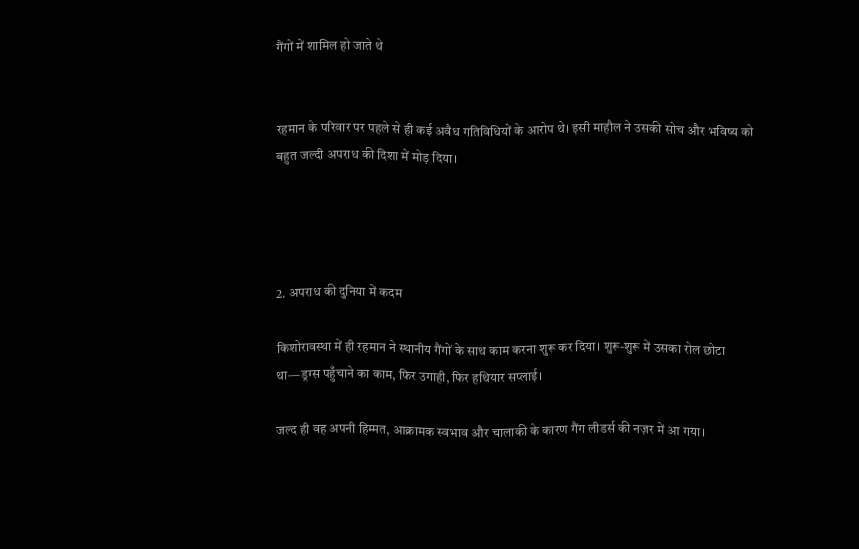गैंगों में शामिल हो जाते थे


रहमान के परिवार पर पहले से ही कई अवैध गतिविधियों के आरोप थे। इसी माहौल ने उसकी सोच और भविष्य को बहुत जल्दी अपराध की दिशा में मोड़ दिया।




2. अपराध की दुनिया में कदम

किशोरावस्था में ही रहमान ने स्थानीय गैंगों के साथ काम करना शुरू कर दिया। शुरू-शुरू में उसका रोल छोटा था—ड्रग्स पहुँचाने का काम, फिर उगाही, फिर हथियार सप्लाई।

जल्द ही वह अपनी हिम्मत, आक्रामक स्वभाव और चालाकी के कारण गैंग लीडर्स की नज़र में आ गया।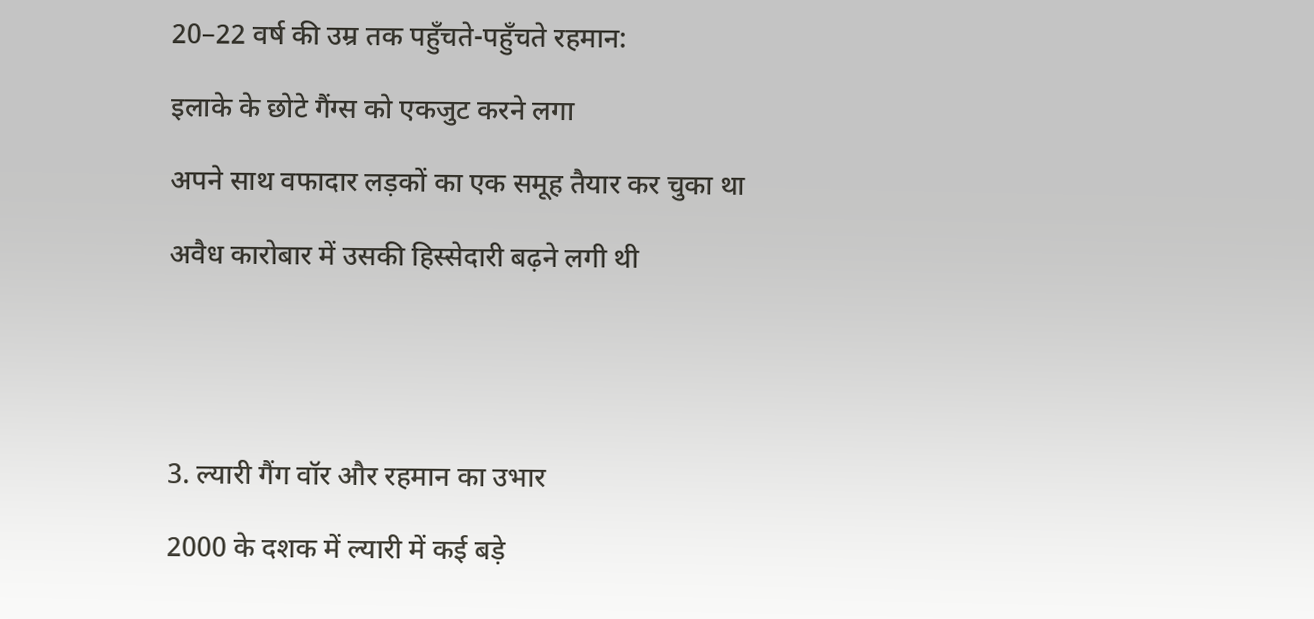20–22 वर्ष की उम्र तक पहुँचते-पहुँचते रहमान:

इलाके के छोटे गैंग्स को एकजुट करने लगा

अपने साथ वफादार लड़कों का एक समूह तैयार कर चुका था

अवैध कारोबार में उसकी हिस्सेदारी बढ़ने लगी थी





3. ल्यारी गैंग वॉर और रहमान का उभार

2000 के दशक में ल्यारी में कई बड़े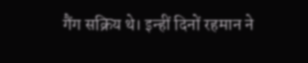गैंग सक्रिय थे। इन्हीं दिनों रहमान ने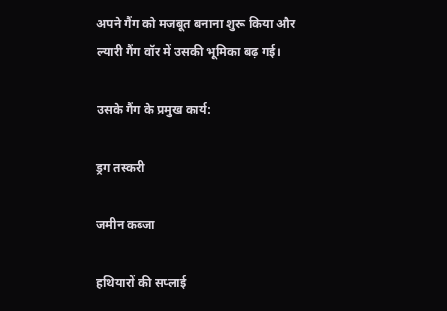अपने गैंग को मजबूत बनाना शुरू किया और ल्यारी गैंग वॉर में उसकी भूमिका बढ़ गई।

उसके गैंग के प्रमुख कार्य:

ड्रग तस्करी

जमीन कब्जा

हथियारों की सप्लाई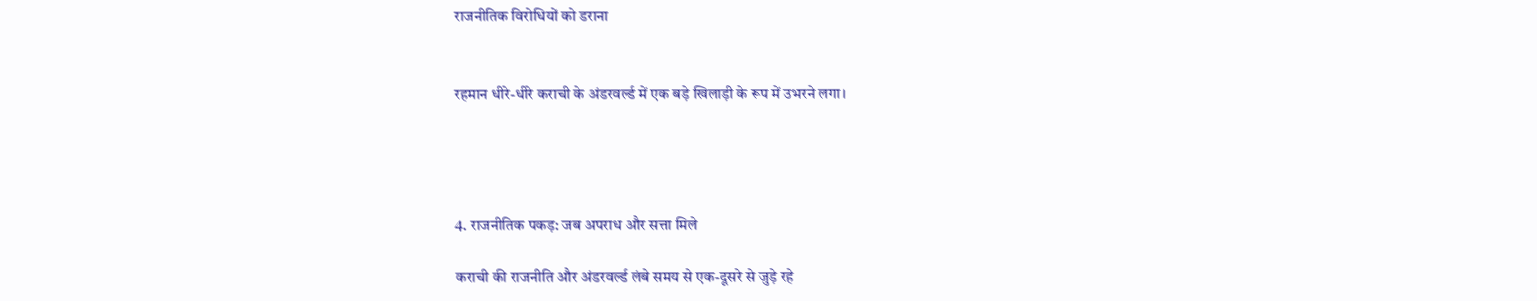राजनीतिक विरोधियों को डराना


रहमान धीरे-धीरे कराची के अंडरवर्ल्ड में एक बड़े खिलाड़ी के रूप में उभरने लगा।




4. राजनीतिक पकड़: जब अपराध और सत्ता मिले

कराची की राजनीति और अंडरवर्ल्ड लंबे समय से एक-दूसरे से जुड़े रहे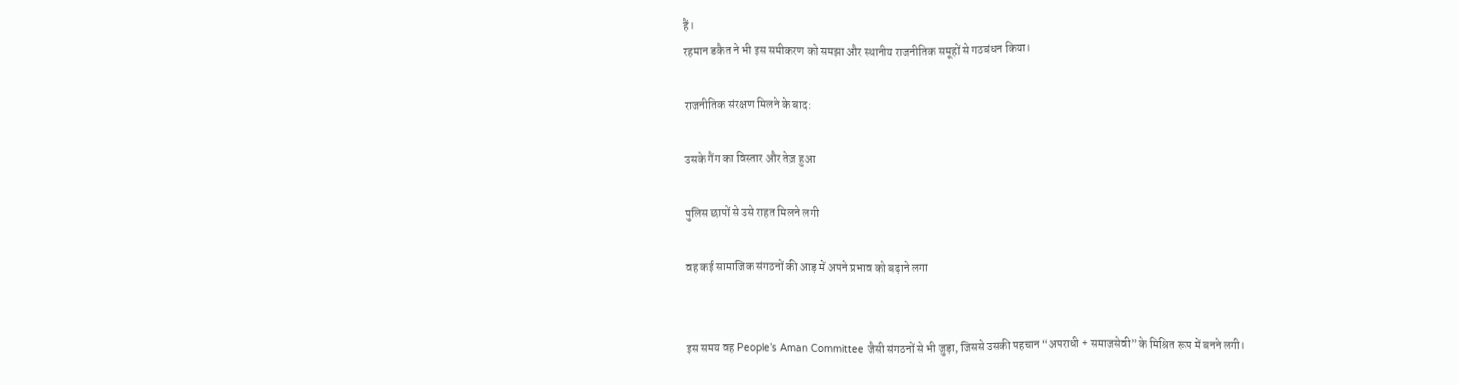हैं।
रहमान डकैत ने भी इस समीकरण को समझा और स्थानीय राजनीतिक समूहों से गठबंधन किया।

राजनीतिक संरक्षण मिलने के बाद:

उसके गैंग का विस्तार और तेज़ हुआ

पुलिस छापों से उसे राहत मिलने लगी

वह कई सामाजिक संगठनों की आड़ में अपने प्रभाव को बढ़ाने लगा


इस समय वह People’s Aman Committee जैसी संगठनों से भी जुड़ा, जिससे उसकी पहचान “अपराधी + समाजसेवी” के मिश्रित रूप में बनने लगी।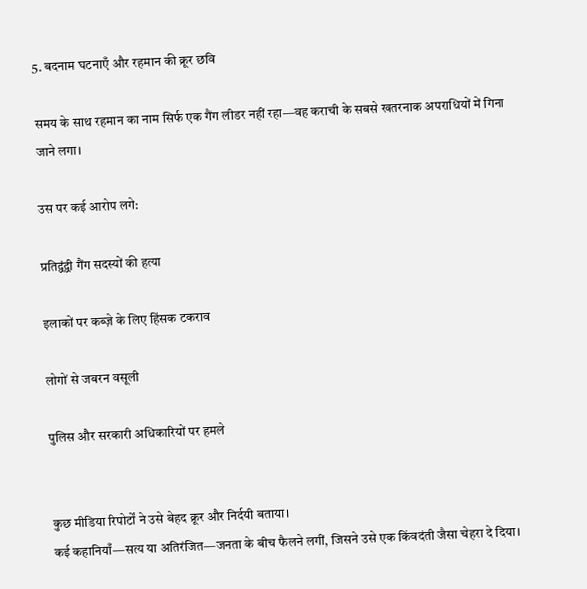5. बदनाम घटनाएँ और रहमान की क्रूर छवि

समय के साथ रहमान का नाम सिर्फ एक गैंग लीडर नहीं रहा—वह कराची के सबसे खतरनाक अपराधियों में गिना जाने लगा।

उस पर कई आरोप लगे:

प्रतिद्वंद्वी गैंग सदस्यों की हत्या

इलाकों पर कब्ज़े के लिए हिंसक टकराव

लोगों से जबरन वसूली

पुलिस और सरकारी अधिकारियों पर हमले


कुछ मीडिया रिपोर्टों ने उसे बेहद क्रूर और निर्दयी बताया।
कई कहानियाँ—सत्य या अतिरंजित—जनता के बीच फैलने लगीं, जिसने उसे एक किंवदंती जैसा चेहरा दे दिया।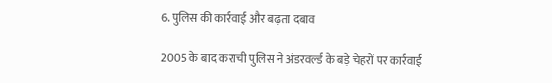6. पुलिस की कार्रवाई और बढ़ता दबाव

2005 के बाद कराची पुलिस ने अंडरवर्ल्ड के बड़े चेहरों पर कार्रवाई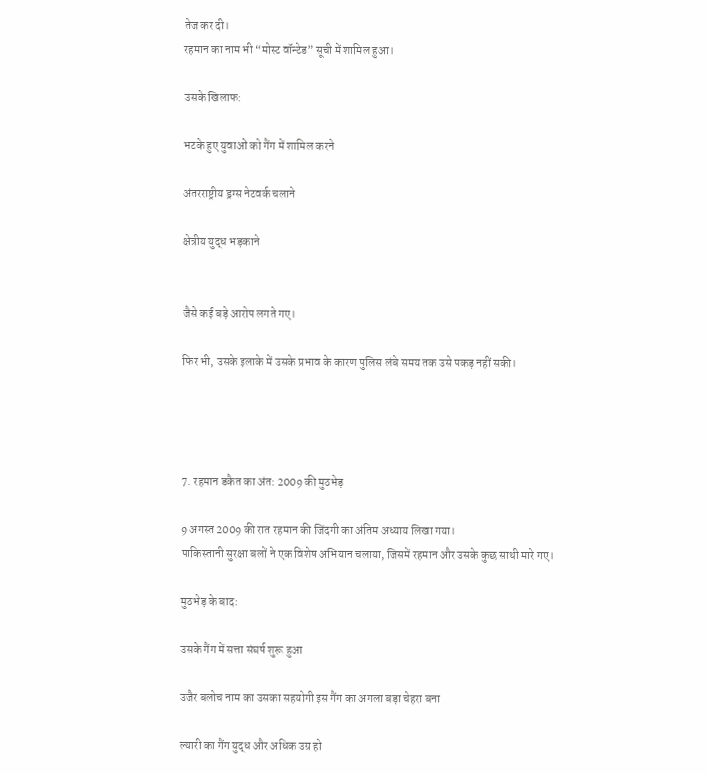तेज कर दी।
रहमान का नाम भी “मोस्ट वॉन्टेड” सूची में शामिल हुआ।

उसके खिलाफ:

भटके हुए युवाओं को गैंग में शामिल करने

अंतरराष्ट्रीय ड्रग्स नेटवर्क चलाने

क्षेत्रीय युद्ध भड़काने


जैसे कई बड़े आरोप लगते गए।

फिर भी, उसके इलाके में उसके प्रभाव के कारण पुलिस लंबे समय तक उसे पकड़ नहीं सकी।




7. रहमान डकैत का अंत: 2009 की मुठभेड़

9 अगस्त 2009 की रात रहमान की जिंदगी का अंतिम अध्याय लिखा गया।
पाकिस्तानी सुरक्षा बलों ने एक विशेष अभियान चलाया, जिसमें रहमान और उसके कुछ साथी मारे गए।

मुठभेड़ के बाद:

उसके गैंग में सत्ता संघर्ष शुरू हुआ

उजैर बलोच नाम का उसका सहयोगी इस गैंग का अगला बड़ा चेहरा बना

ल्यारी का गैंग युद्ध और अधिक उग्र हो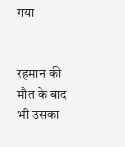गया


रहमान की मौत के बाद भी उसका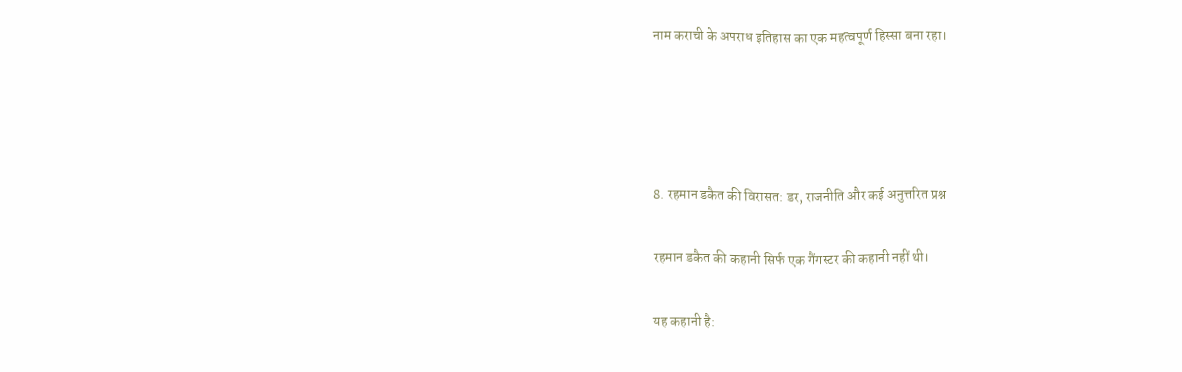नाम कराची के अपराध इतिहास का एक महत्वपूर्ण हिस्सा बना रहा।




8. रहमान डकैत की विरासत: डर, राजनीति और कई अनुत्तरित प्रश्न

रहमान डकैत की कहानी सिर्फ एक गैंगस्टर की कहानी नहीं थी।

यह कहानी है: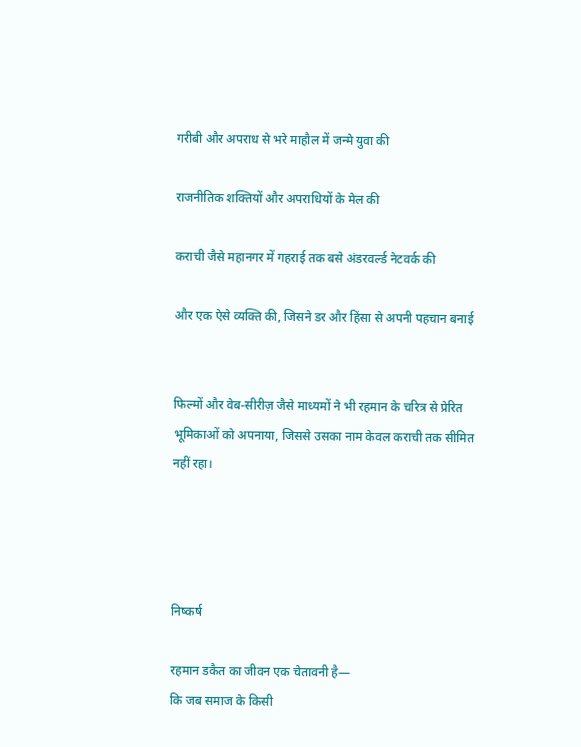गरीबी और अपराध से भरे माहौल में जन्मे युवा की

राजनीतिक शक्तियों और अपराधियों के मेल की

कराची जैसे महानगर में गहराई तक बसे अंडरवर्ल्ड नेटवर्क की

और एक ऐसे व्यक्ति की, जिसने डर और हिंसा से अपनी पहचान बनाई


फिल्मों और वेब-सीरीज़ जैसे माध्यमों ने भी रहमान के चरित्र से प्रेरित भूमिकाओं को अपनाया, जिससे उसका नाम केवल कराची तक सीमित नहीं रहा।




निष्कर्ष

रहमान डकैत का जीवन एक चेतावनी है—
कि जब समाज के किसी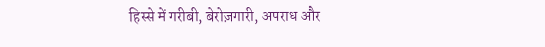हिस्से में गरीबी, बेरोज़गारी, अपराध और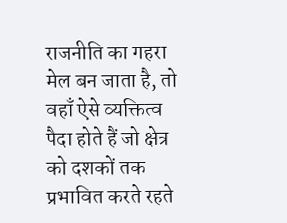राजनीति का गहरा मेल बन जाता है, तो वहाँ ऐसे व्यक्तित्व पैदा होते हैं जो क्षेत्र को दशकों तक प्रभावित करते रहते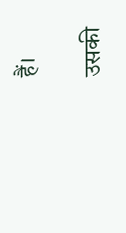हैं।

उसकी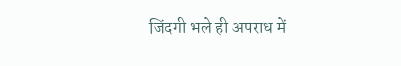जिंदगी भले ही अपराध में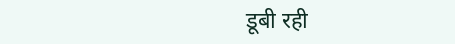डूबी रही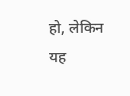हो, लेकिन यह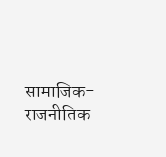सामाजिक-राजनीतिक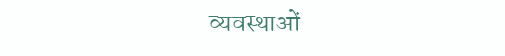व्यवस्थाओं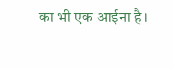का भी एक आईना है।